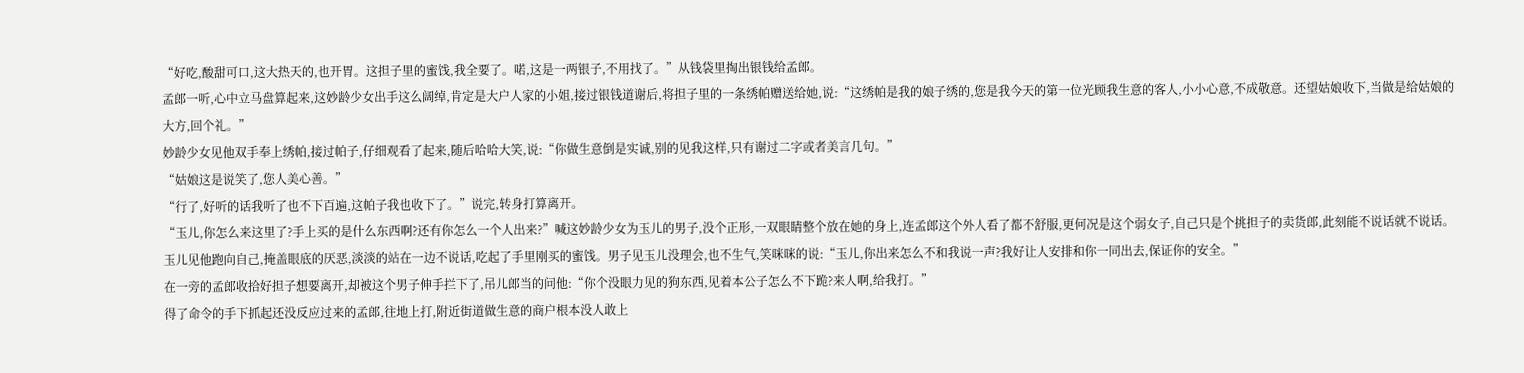“好吃,酸甜可口,这大热天的,也开胃。这担子里的蜜饯,我全要了。喏,这是一两银子,不用找了。”从钱袋里掏出银钱给孟郎。
孟郎一听,心中立马盘算起来,这妙龄少女出手这么阔绰,肯定是大户人家的小姐,接过银钱道谢后,将担子里的一条绣帕赠送给她,说:“这绣帕是我的娘子绣的,您是我今天的第一位光顾我生意的客人,小小心意,不成敬意。还望姑娘收下,当做是给姑娘的大方,回个礼。”
妙龄少女见他双手奉上绣帕,接过帕子,仔细观看了起来,随后哈哈大笑,说:“你做生意倒是实诚,别的见我这样,只有谢过二字或者美言几句。”
“姑娘这是说笑了,您人美心善。”
“行了,好听的话我听了也不下百遍,这帕子我也收下了。”说完,转身打算离开。
“玉儿,你怎么来这里了?手上买的是什么东西啊?还有你怎么一个人出来?”喊这妙龄少女为玉儿的男子,没个正形,一双眼睛整个放在她的身上,连孟郎这个外人看了都不舒服,更何况是这个弱女子,自己只是个挑担子的卖货郎,此刻能不说话就不说话。
玉儿见他跑向自己,掩盖眼底的厌恶,淡淡的站在一边不说话,吃起了手里刚买的蜜饯。男子见玉儿没理会,也不生气,笑咪咪的说:“玉儿,你出来怎么不和我说一声?我好让人安排和你一同出去,保证你的安全。”
在一旁的孟郎收拾好担子想要离开,却被这个男子伸手拦下了,吊儿郎当的问他:“你个没眼力见的狗东西,见着本公子怎么不下跪?来人啊,给我打。”
得了命令的手下抓起还没反应过来的孟郎,往地上打,附近街道做生意的商户根本没人敢上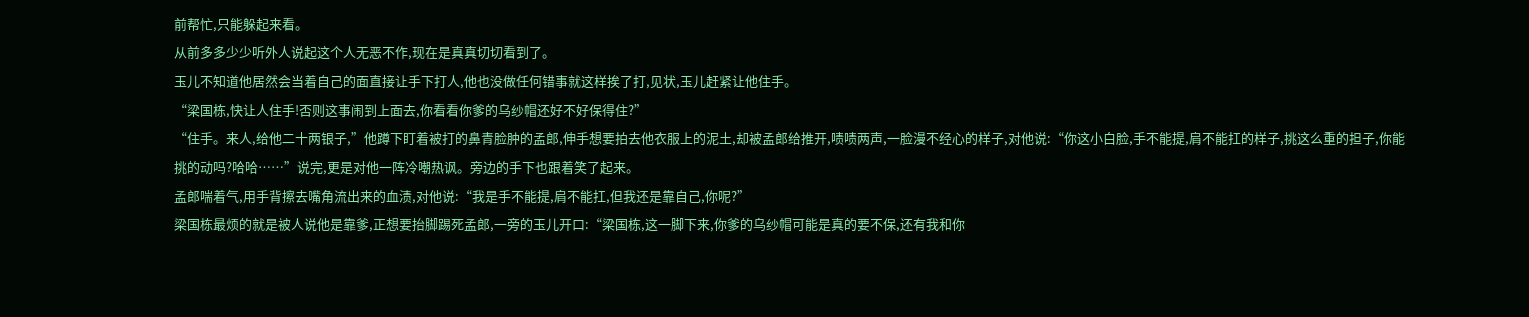前帮忙,只能躲起来看。
从前多多少少听外人说起这个人无恶不作,现在是真真切切看到了。
玉儿不知道他居然会当着自己的面直接让手下打人,他也没做任何错事就这样挨了打,见状,玉儿赶紧让他住手。
“梁国栋,快让人住手!否则这事闹到上面去,你看看你爹的乌纱帽还好不好保得住?”
“住手。来人,给他二十两银子,”他蹲下盯着被打的鼻青脸肿的孟郎,伸手想要拍去他衣服上的泥土,却被孟郎给推开,啧啧两声,一脸漫不经心的样子,对他说:“你这小白脸,手不能提,肩不能扛的样子,挑这么重的担子,你能挑的动吗?哈哈……”说完,更是对他一阵冷嘲热讽。旁边的手下也跟着笑了起来。
孟郎喘着气,用手背擦去嘴角流出来的血渍,对他说:“我是手不能提,肩不能扛,但我还是靠自己,你呢?”
梁国栋最烦的就是被人说他是靠爹,正想要抬脚踢死孟郎,一旁的玉儿开口:“梁国栋,这一脚下来,你爹的乌纱帽可能是真的要不保,还有我和你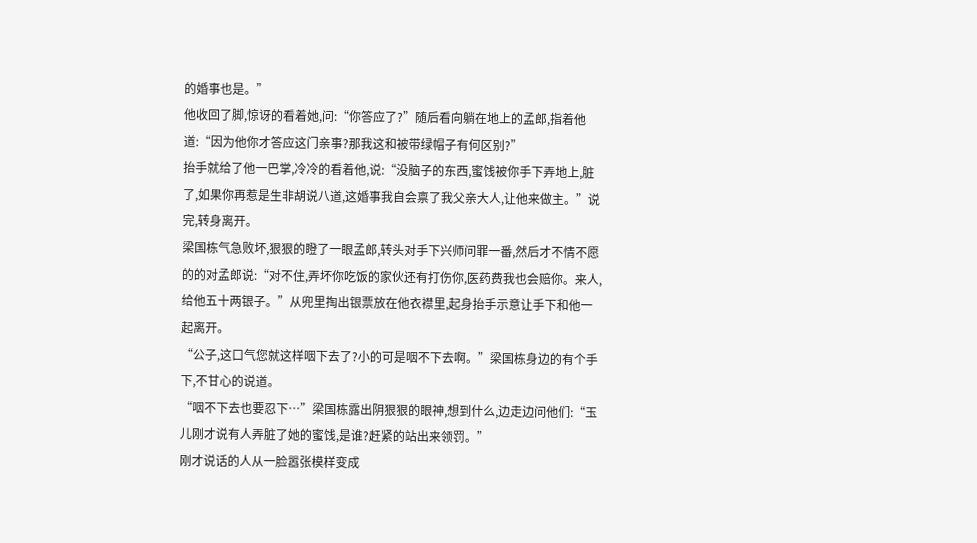的婚事也是。”
他收回了脚,惊讶的看着她,问:“你答应了?”随后看向躺在地上的孟郎,指着他道:“因为他你才答应这门亲事?那我这和被带绿帽子有何区别?”
抬手就给了他一巴掌,冷冷的看着他,说:“没脑子的东西,蜜饯被你手下弄地上,脏了,如果你再惹是生非胡说八道,这婚事我自会禀了我父亲大人,让他来做主。”说完,转身离开。
梁国栋气急败坏,狠狠的瞪了一眼孟郎,转头对手下兴师问罪一番,然后才不情不愿的的对孟郎说:“对不住,弄坏你吃饭的家伙还有打伤你,医药费我也会赔你。来人,给他五十两银子。”从兜里掏出银票放在他衣襟里,起身抬手示意让手下和他一起离开。
“公子,这口气您就这样咽下去了?小的可是咽不下去啊。”梁国栋身边的有个手下,不甘心的说道。
“咽不下去也要忍下…”梁国栋露出阴狠狠的眼神,想到什么,边走边问他们:“玉儿刚才说有人弄脏了她的蜜饯,是谁?赶紧的站出来领罚。”
刚才说话的人从一脸嚣张模样变成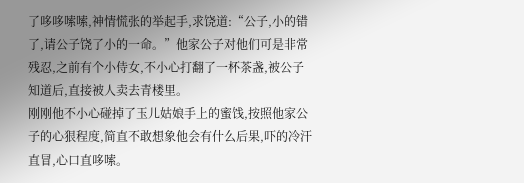了哆哆嗦嗦,神情慌张的举起手,求饶道:“公子,小的错了,请公子饶了小的一命。”他家公子对他们可是非常残忍,之前有个小侍女,不小心打翻了一杯茶盏,被公子知道后,直接被人卖去青楼里。
刚刚他不小心碰掉了玉儿姑娘手上的蜜饯,按照他家公子的心狠程度,简直不敢想象他会有什么后果,吓的冷汗直冒,心口直哆嗦。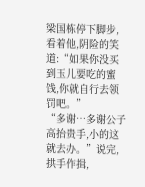梁国栋停下脚步,看着他,阴险的笑道:“如果你没买到玉儿要吃的蜜饯,你就自行去领罚吧。”
“多谢…多谢公子高抬贵手,小的这就去办。”说完,拱手作揖,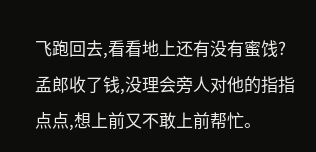飞跑回去,看看地上还有没有蜜饯?
孟郎收了钱,没理会旁人对他的指指点点,想上前又不敢上前帮忙。